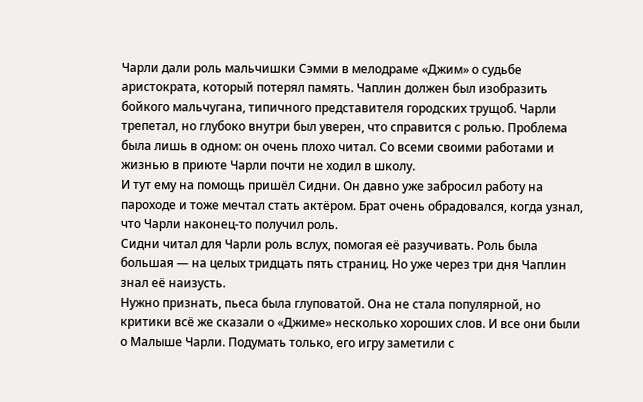Чарли дали роль мальчишки Сэмми в мелодраме «Джим» о судьбе аристократа, который потерял память. Чаплин должен был изобразить бойкого мальчугана, типичного представителя городских трущоб. Чарли трепетал, но глубоко внутри был уверен, что справится с ролью. Проблема была лишь в одном: он очень плохо читал. Со всеми своими работами и жизнью в приюте Чарли почти не ходил в школу.
И тут ему на помощь пришёл Сидни. Он давно уже забросил работу на пароходе и тоже мечтал стать актёром. Брат очень обрадовался, когда узнал, что Чарли наконец-то получил роль.
Сидни читал для Чарли роль вслух, помогая её разучивать. Роль была большая — на целых тридцать пять страниц. Но уже через три дня Чаплин знал её наизусть.
Нужно признать, пьеса была глуповатой. Она не стала популярной, но критики всё же сказали о «Джиме» несколько хороших слов. И все они были о Малыше Чарли. Подумать только, его игру заметили с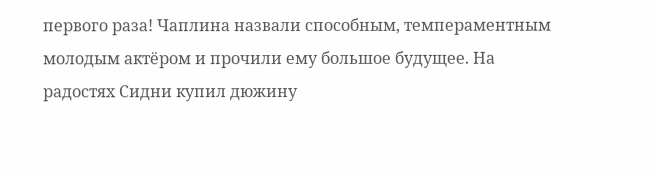первого раза! Чаплина назвали способным, темпераментным молодым актёром и прочили ему большое будущее. На радостях Сидни купил дюжину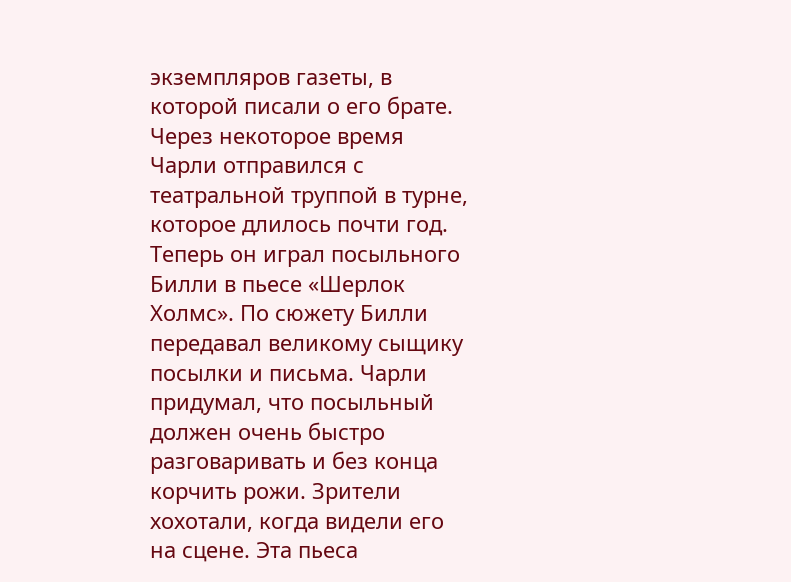экземпляров газеты, в которой писали о его брате.
Через некоторое время Чарли отправился с театральной труппой в турне, которое длилось почти год. Теперь он играл посыльного Билли в пьесе «Шерлок Холмс». По сюжету Билли передавал великому сыщику посылки и письма. Чарли придумал, что посыльный должен очень быстро разговаривать и без конца корчить рожи. Зрители хохотали, когда видели его на сцене. Эта пьеса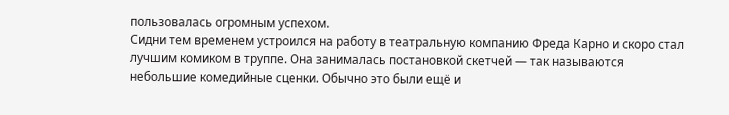пользовалась огромным успехом.
Сидни тем временем устроился на работу в театральную компанию Фреда Карно и скоро стал лучшим комиком в труппе. Она занималась постановкой скетчей — так называются небольшие комедийные сценки. Обычно это были ещё и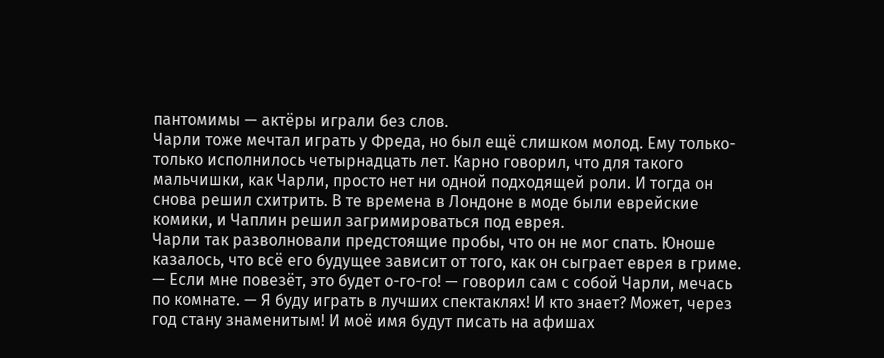пантомимы — актёры играли без слов.
Чарли тоже мечтал играть у Фреда, но был ещё слишком молод. Ему только-только исполнилось четырнадцать лет. Карно говорил, что для такого мальчишки, как Чарли, просто нет ни одной подходящей роли. И тогда он снова решил схитрить. В те времена в Лондоне в моде были еврейские комики, и Чаплин решил загримироваться под еврея.
Чарли так разволновали предстоящие пробы, что он не мог спать. Юноше казалось, что всё его будущее зависит от того, как он сыграет еврея в гриме.
— Если мне повезёт, это будет о-го-го! — говорил сам с собой Чарли, мечась по комнате. — Я буду играть в лучших спектаклях! И кто знает? Может, через год стану знаменитым! И моё имя будут писать на афишах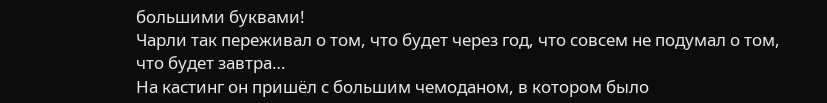большими буквами!
Чарли так переживал о том, что будет через год, что совсем не подумал о том, что будет завтра…
На кастинг он пришёл с большим чемоданом, в котором было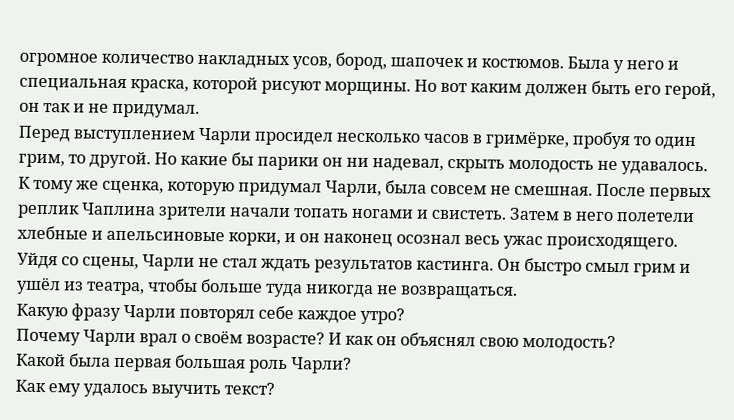огромное количество накладных усов, бород, шапочек и костюмов. Была у него и специальная краска, которой рисуют морщины. Но вот каким должен быть его герой, он так и не придумал.
Перед выступлением Чарли просидел несколько часов в гримёрке, пробуя то один грим, то другой. Но какие бы парики он ни надевал, скрыть молодость не удавалось.
К тому же сценка, которую придумал Чарли, была совсем не смешная. После первых реплик Чаплина зрители начали топать ногами и свистеть. Затем в него полетели хлебные и апельсиновые корки, и он наконец осознал весь ужас происходящего.
Уйдя со сцены, Чарли не стал ждать результатов кастинга. Он быстро смыл грим и ушёл из театра, чтобы больше туда никогда не возвращаться.
Какую фразу Чарли повторял себе каждое утро?
Почему Чарли врал о своём возрасте? И как он объяснял свою молодость?
Какой была первая большая роль Чарли?
Как ему удалось выучить текст?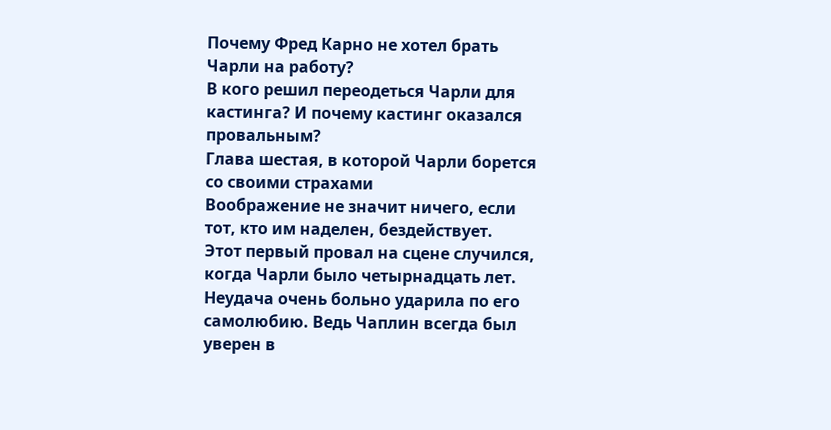Почему Фред Карно не хотел брать Чарли на работу?
В кого решил переодеться Чарли для кастинга? И почему кастинг оказался провальным?
Глава шестая, в которой Чарли борется со своими страхами
Воображение не значит ничего, если тот, кто им наделен, бездействует.
Этот первый провал на сцене случился, когда Чарли было четырнадцать лет. Неудача очень больно ударила по его самолюбию. Ведь Чаплин всегда был уверен в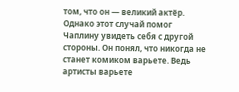том, что он — великий актёр.
Однако этот случай помог Чаплину увидеть себя с другой стороны. Он понял, что никогда не станет комиком варьете. Ведь артисты варьете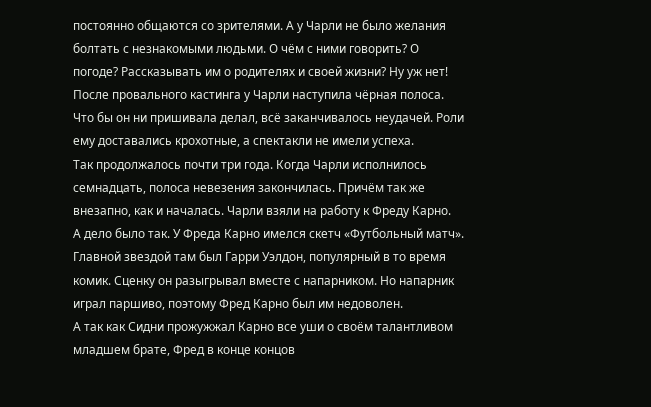постоянно общаются со зрителями. А у Чарли не было желания болтать с незнакомыми людьми. О чём с ними говорить? О погоде? Рассказывать им о родителях и своей жизни? Ну уж нет!
После провального кастинга у Чарли наступила чёрная полоса. Что бы он ни пришивала делал, всё заканчивалось неудачей. Роли ему доставались крохотные, а спектакли не имели успеха.
Так продолжалось почти три года. Когда Чарли исполнилось семнадцать, полоса невезения закончилась. Причём так же внезапно, как и началась. Чарли взяли на работу к Фреду Карно.
А дело было так. У Фреда Карно имелся скетч «Футбольный матч». Главной звездой там был Гарри Уэлдон, популярный в то время комик. Сценку он разыгрывал вместе с напарником. Но напарник играл паршиво, поэтому Фред Карно был им недоволен.
А так как Сидни прожужжал Карно все уши о своём талантливом младшем брате, Фред в конце концов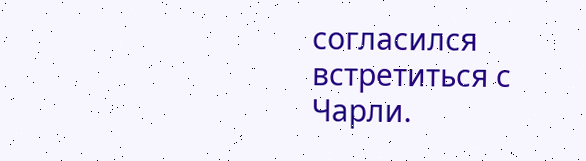согласился встретиться с Чарли.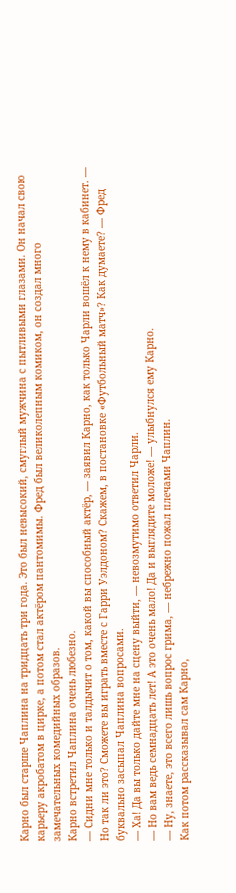Карно был старше Чаплина на тридцать три года. Это был невысокий, смуглый мужчина с пытливыми глазами. Он начал свою карьеру акробатом в цирке, а потом стал актёром пантомимы. Фред был великолепным комиком, он создал много замечательных комедийных образов.
Карно встретил Чаплина очень любезно.
— Сидни мне только и талдычит о том, какой вы способный актёр, — заявил Карно, как только Чарли вошёл к нему в кабинет. — Но так ли это? Сможете вы играть вместе с Гарри Уэлдоном? Скажем, в постановке «Футбольный матч»? Как думаете? — Фред буквально засыпал Чаплина вопросами.
— Ха! Да вы только дайте мне на сцену выйти, — невозмутимо ответил Чарли.
— Но вам ведь семнадцать лет! А это очень мало! Да и выглядите моложе! — улыбнулся ему Карно.
— Ну, знаете, это всего лишь вопрос грима, — небрежно пожал плечами Чаплин.
Как потом рассказывал сам Карно,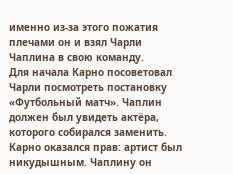именно из-за этого пожатия плечами он и взял Чарли Чаплина в свою команду.
Для начала Карно посоветовал Чарли посмотреть постановку «Футбольный матч». Чаплин должен был увидеть актёра, которого собирался заменить. Карно оказался прав: артист был никудышным. Чаплину он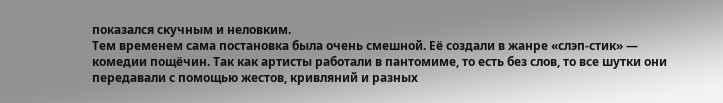показался скучным и неловким.
Тем временем сама постановка была очень смешной. Её создали в жанре «слэп-стик» — комедии пощёчин. Так как артисты работали в пантомиме, то есть без слов, то все шутки они передавали с помощью жестов, кривляний и разных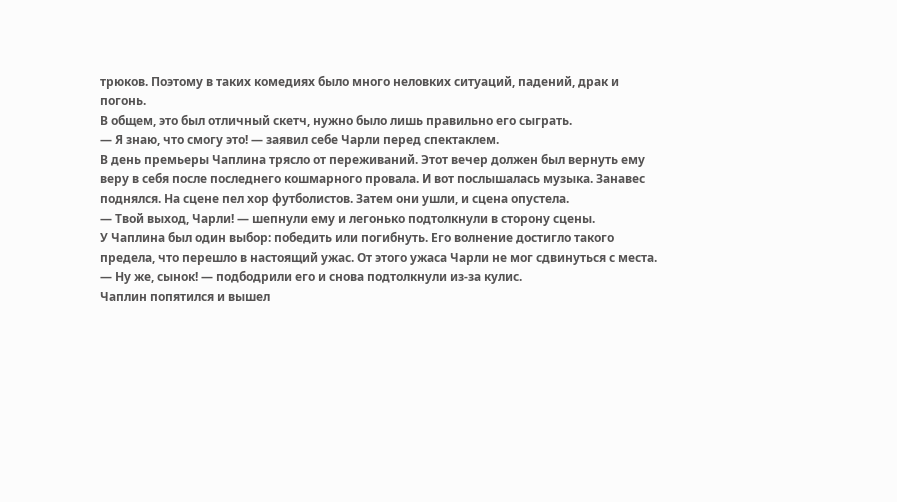трюков. Поэтому в таких комедиях было много неловких ситуаций, падений, драк и погонь.
В общем, это был отличный скетч, нужно было лишь правильно его сыграть.
— Я знаю, что смогу это! — заявил себе Чарли перед спектаклем.
В день премьеры Чаплина трясло от переживаний. Этот вечер должен был вернуть ему веру в себя после последнего кошмарного провала. И вот послышалась музыка. Занавес поднялся. На сцене пел хор футболистов. Затем они ушли, и сцена опустела.
— Твой выход, Чарли! — шепнули ему и легонько подтолкнули в сторону сцены.
У Чаплина был один выбор: победить или погибнуть. Его волнение достигло такого предела, что перешло в настоящий ужас. От этого ужаса Чарли не мог сдвинуться с места.
— Ну же, сынок! — подбодрили его и снова подтолкнули из-за кулис.
Чаплин попятился и вышел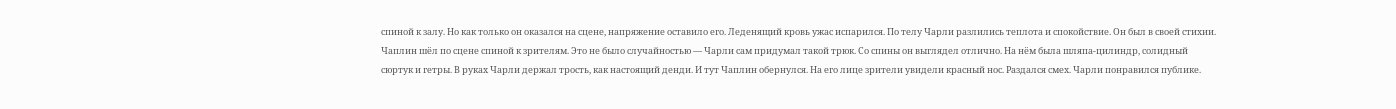спиной к залу. Но как только он оказался на сцене, напряжение оставило его. Леденящий кровь ужас испарился. По телу Чарли разлились теплота и спокойствие. Он был в своей стихии.
Чаплин шёл по сцене спиной к зрителям. Это не было случайностью — Чарли сам придумал такой трюк. Со спины он выглядел отлично. На нём была шляпа-цилиндр, солидный сюртук и гетры. В руках Чарли держал трость, как настоящий денди. И тут Чаплин обернулся. На его лице зрители увидели красный нос. Раздался смех. Чарли понравился публике.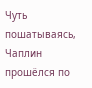Чуть пошатываясь, Чаплин прошёлся по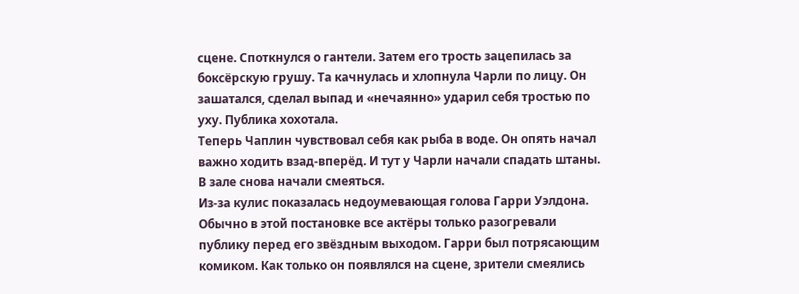сцене. Споткнулся о гантели. Затем его трость зацепилась за боксёрскую грушу. Та качнулась и хлопнула Чарли по лицу. Он зашатался, сделал выпад и «нечаянно» ударил себя тростью по уху. Публика хохотала.
Теперь Чаплин чувствовал себя как рыба в воде. Он опять начал важно ходить взад-вперёд. И тут у Чарли начали спадать штаны. В зале снова начали смеяться.
Из-за кулис показалась недоумевающая голова Гарри Уэлдона. Обычно в этой постановке все актёры только разогревали публику перед его звёздным выходом. Гарри был потрясающим комиком. Как только он появлялся на сцене, зрители смеялись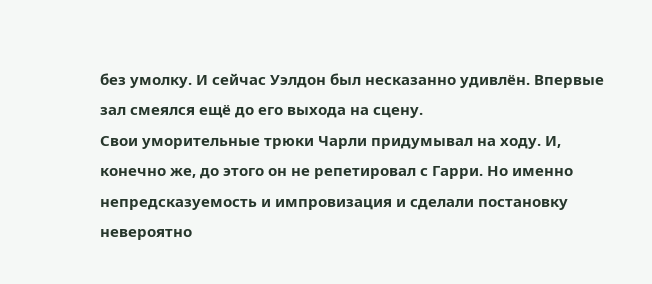без умолку. И сейчас Уэлдон был несказанно удивлён. Впервые зал смеялся ещё до его выхода на сцену.
Свои уморительные трюки Чарли придумывал на ходу. И, конечно же, до этого он не репетировал с Гарри. Но именно непредсказуемость и импровизация и сделали постановку невероятно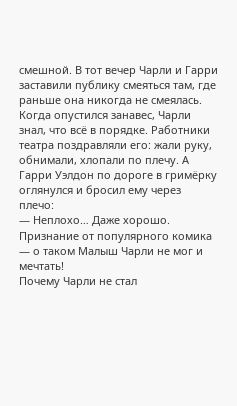смешной. В тот вечер Чарли и Гарри заставили публику смеяться там, где раньше она никогда не смеялась.
Когда опустился занавес, Чарли знал, что всё в порядке. Работники театра поздравляли его: жали руку, обнимали, хлопали по плечу. А Гарри Уэлдон по дороге в гримёрку оглянулся и бросил ему через плечо:
— Неплохо… Даже хорошо.
Признание от популярного комика — о таком Малыш Чарли не мог и мечтать!
Почему Чарли не стал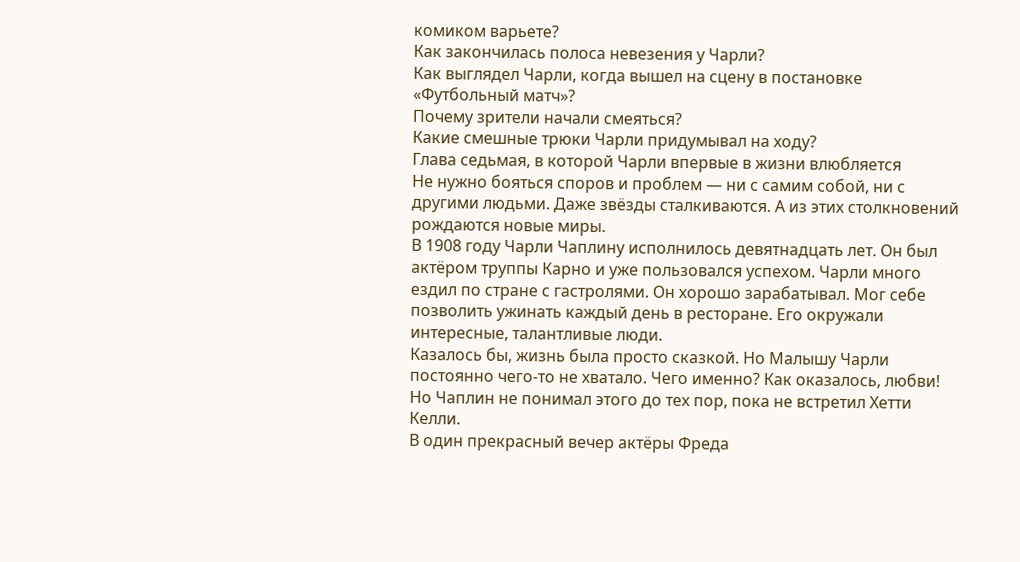комиком варьете?
Как закончилась полоса невезения у Чарли?
Как выглядел Чарли, когда вышел на сцену в постановке «Футбольный матч»?
Почему зрители начали смеяться?
Какие смешные трюки Чарли придумывал на ходу?
Глава седьмая, в которой Чарли впервые в жизни влюбляется
Не нужно бояться споров и проблем — ни с самим собой, ни с другими людьми. Даже звёзды сталкиваются. А из этих столкновений рождаются новые миры.
В 1908 году Чарли Чаплину исполнилось девятнадцать лет. Он был актёром труппы Карно и уже пользовался успехом. Чарли много ездил по стране с гастролями. Он хорошо зарабатывал. Мог себе позволить ужинать каждый день в ресторане. Его окружали интересные, талантливые люди.
Казалось бы, жизнь была просто сказкой. Но Малышу Чарли постоянно чего-то не хватало. Чего именно? Как оказалось, любви! Но Чаплин не понимал этого до тех пор, пока не встретил Хетти Келли.
В один прекрасный вечер актёры Фреда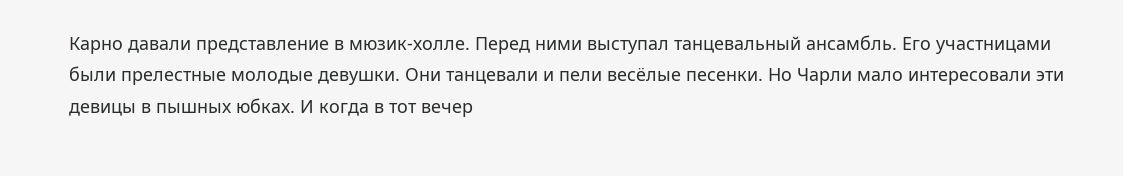Карно давали представление в мюзик-холле. Перед ними выступал танцевальный ансамбль. Его участницами были прелестные молодые девушки. Они танцевали и пели весёлые песенки. Но Чарли мало интересовали эти девицы в пышных юбках. И когда в тот вечер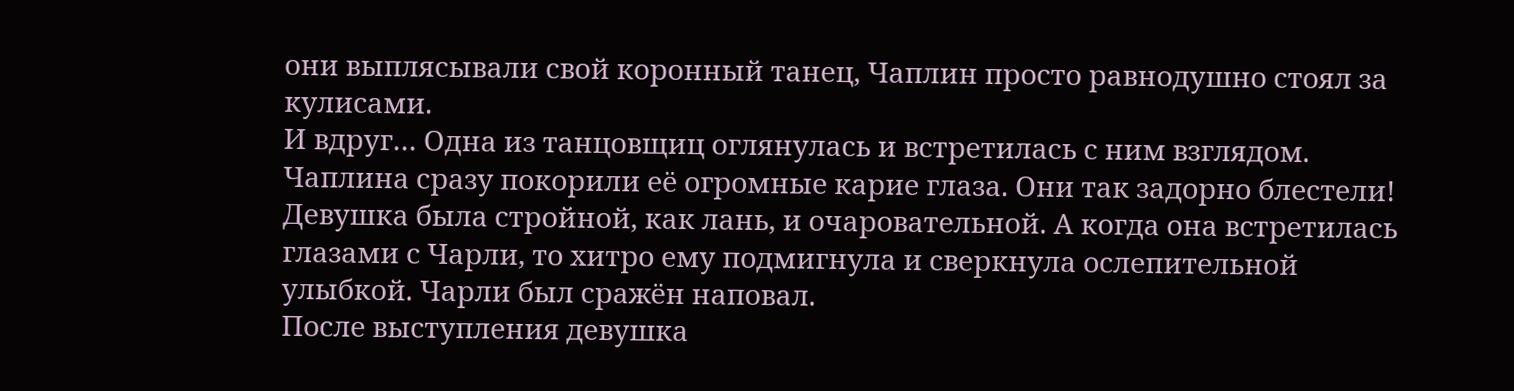они выплясывали свой коронный танец, Чаплин просто равнодушно стоял за кулисами.
И вдруг… Одна из танцовщиц оглянулась и встретилась с ним взглядом. Чаплина сразу покорили её огромные карие глаза. Они так задорно блестели! Девушка была стройной, как лань, и очаровательной. А когда она встретилась глазами с Чарли, то хитро ему подмигнула и сверкнула ослепительной улыбкой. Чарли был сражён наповал.
После выступления девушка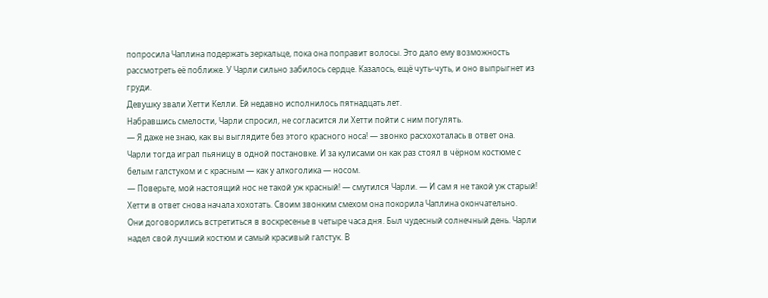попросила Чаплина подержать зеркальце, пока она поправит волосы. Это дало ему возможность рассмотреть её поближе. У Чарли сильно забилось сердце. Казалось, ещё чуть-чуть, и оно выпрыгнет из груди.
Девушку звали Хетти Келли. Ей недавно исполнилось пятнадцать лет.
Набравшись смелости, Чарли спросил, не согласится ли Хетти пойти с ним погулять.
— Я даже не знаю, как вы выглядите без этого красного носа! — звонко расхохоталась в ответ она.
Чарли тогда играл пьяницу в одной постановке. И за кулисами он как раз стоял в чёрном костюме с белым галстуком и с красным — как у алкоголика — носом.
— Поверьте, мой настоящий нос не такой уж красный! — смутился Чарли. — И сам я не такой уж старый!
Хетти в ответ снова начала хохотать. Своим звонким смехом она покорила Чаплина окончательно.
Они договорились встретиться в воскресенье в четыре часа дня. Был чудесный солнечный день. Чарли надел свой лучший костюм и самый красивый галстук. В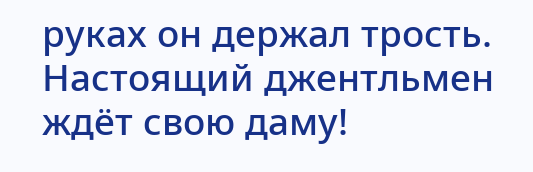руках он держал трость. Настоящий джентльмен ждёт свою даму!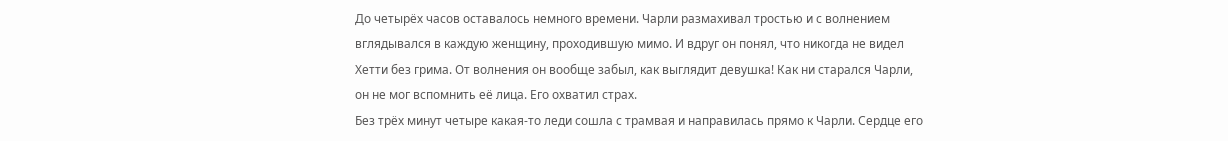До четырёх часов оставалось немного времени. Чарли размахивал тростью и с волнением вглядывался в каждую женщину, проходившую мимо. И вдруг он понял, что никогда не видел Хетти без грима. От волнения он вообще забыл, как выглядит девушка! Как ни старался Чарли, он не мог вспомнить её лица. Его охватил страх.
Без трёх минут четыре какая-то леди сошла с трамвая и направилась прямо к Чарли. Сердце его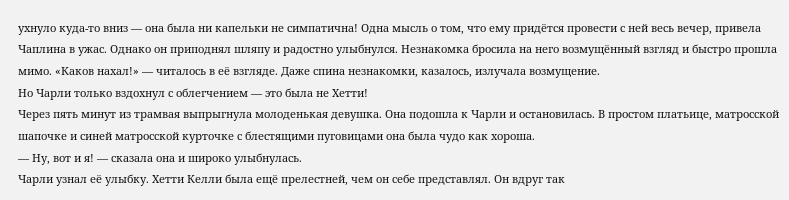ухнуло куда-то вниз — она была ни капельки не симпатична! Одна мысль о том, что ему придётся провести с ней весь вечер, привела Чаплина в ужас. Однако он приподнял шляпу и радостно улыбнулся. Незнакомка бросила на него возмущённый взгляд и быстро прошла мимо. «Каков нахал!» — читалось в её взгляде. Даже спина незнакомки, казалось, излучала возмущение.
Но Чарли только вздохнул с облегчением — это была не Хетти!
Через пять минут из трамвая выпрыгнула молоденькая девушка. Она подошла к Чарли и остановилась. В простом платьице, матросской шапочке и синей матросской курточке с блестящими пуговицами она была чудо как хороша.
— Ну, вот и я! — сказала она и широко улыбнулась.
Чарли узнал её улыбку. Хетти Келли была ещё прелестней, чем он себе представлял. Он вдруг так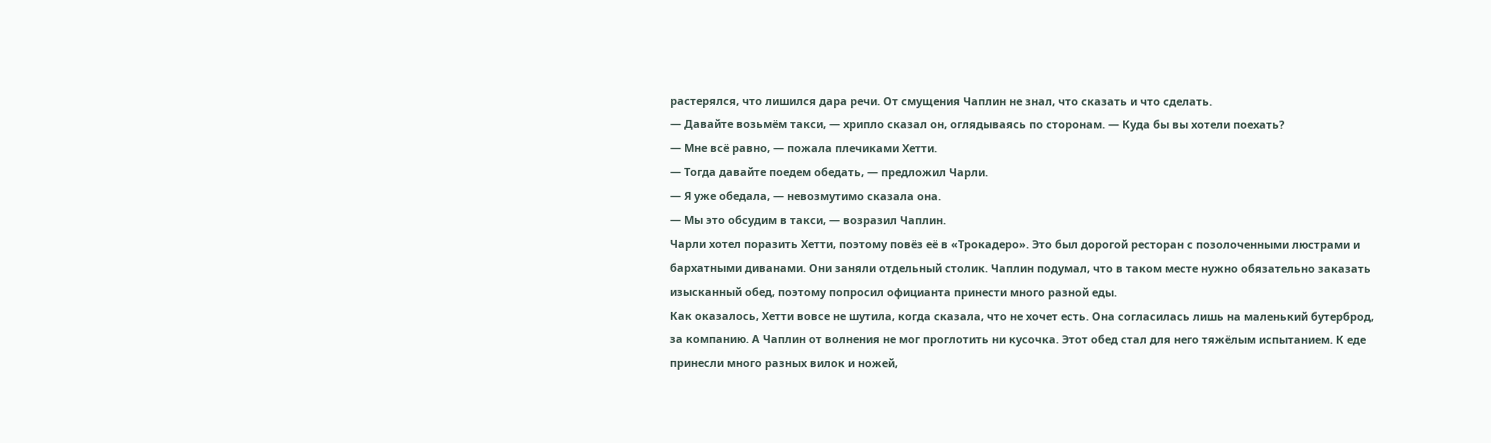растерялся, что лишился дара речи. От смущения Чаплин не знал, что сказать и что сделать.
— Давайте возьмём такси, — хрипло сказал он, оглядываясь по сторонам. — Куда бы вы хотели поехать?
— Мне всё равно, — пожала плечиками Хетти.
— Тогда давайте поедем обедать, — предложил Чарли.
— Я уже обедала, — невозмутимо сказала она.
— Мы это обсудим в такси, — возразил Чаплин.
Чарли хотел поразить Хетти, поэтому повёз её в «Трокадеро». Это был дорогой ресторан с позолоченными люстрами и бархатными диванами. Они заняли отдельный столик. Чаплин подумал, что в таком месте нужно обязательно заказать изысканный обед, поэтому попросил официанта принести много разной еды.
Как оказалось, Хетти вовсе не шутила, когда сказала, что не хочет есть. Она согласилась лишь на маленький бутерброд, за компанию. А Чаплин от волнения не мог проглотить ни кусочка. Этот обед стал для него тяжёлым испытанием. К еде принесли много разных вилок и ножей,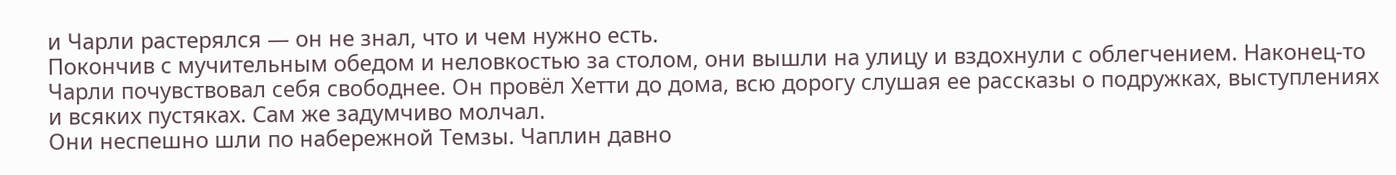и Чарли растерялся — он не знал, что и чем нужно есть.
Покончив с мучительным обедом и неловкостью за столом, они вышли на улицу и вздохнули с облегчением. Наконец-то Чарли почувствовал себя свободнее. Он провёл Хетти до дома, всю дорогу слушая ее рассказы о подружках, выступлениях и всяких пустяках. Сам же задумчиво молчал.
Они неспешно шли по набережной Темзы. Чаплин давно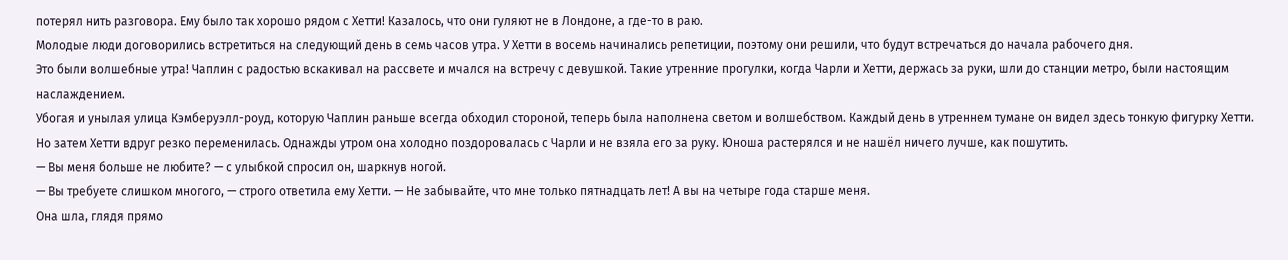потерял нить разговора. Ему было так хорошо рядом с Хетти! Казалось, что они гуляют не в Лондоне, а где-то в раю.
Молодые люди договорились встретиться на следующий день в семь часов утра. У Хетти в восемь начинались репетиции, поэтому они решили, что будут встречаться до начала рабочего дня.
Это были волшебные утра! Чаплин с радостью вскакивал на рассвете и мчался на встречу с девушкой. Такие утренние прогулки, когда Чарли и Хетти, держась за руки, шли до станции метро, были настоящим наслаждением.
Убогая и унылая улица Кэмберуэлл-роуд, которую Чаплин раньше всегда обходил стороной, теперь была наполнена светом и волшебством. Каждый день в утреннем тумане он видел здесь тонкую фигурку Хетти.
Но затем Хетти вдруг резко переменилась. Однажды утром она холодно поздоровалась с Чарли и не взяла его за руку. Юноша растерялся и не нашёл ничего лучше, как пошутить.
— Вы меня больше не любите? — с улыбкой спросил он, шаркнув ногой.
— Вы требуете слишком многого, — строго ответила ему Хетти. — Не забывайте, что мне только пятнадцать лет! А вы на четыре года старше меня.
Она шла, глядя прямо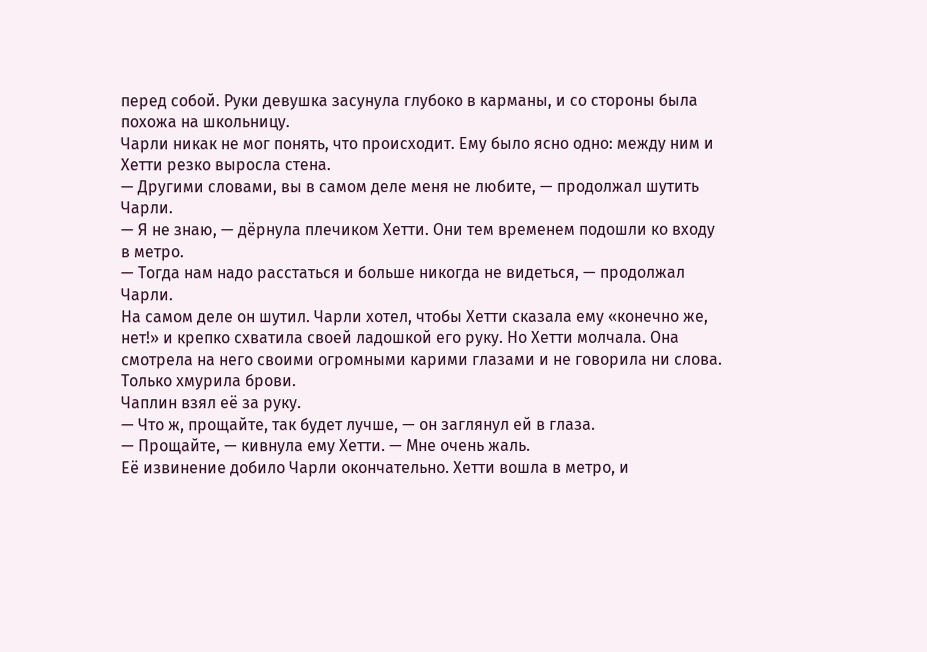перед собой. Руки девушка засунула глубоко в карманы, и со стороны была похожа на школьницу.
Чарли никак не мог понять, что происходит. Ему было ясно одно: между ним и Хетти резко выросла стена.
— Другими словами, вы в самом деле меня не любите, — продолжал шутить Чарли.
— Я не знаю, — дёрнула плечиком Хетти. Они тем временем подошли ко входу в метро.
— Тогда нам надо расстаться и больше никогда не видеться, — продолжал Чарли.
На самом деле он шутил. Чарли хотел, чтобы Хетти сказала ему «конечно же, нет!» и крепко схватила своей ладошкой его руку. Но Хетти молчала. Она смотрела на него своими огромными карими глазами и не говорила ни слова. Только хмурила брови.
Чаплин взял её за руку.
— Что ж, прощайте, так будет лучше, — он заглянул ей в глаза.
— Прощайте, — кивнула ему Хетти. — Мне очень жаль.
Её извинение добило Чарли окончательно. Хетти вошла в метро, и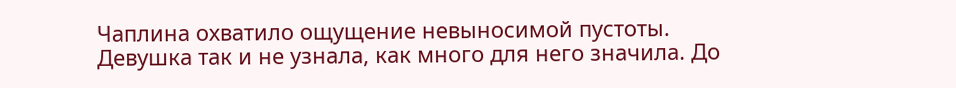Чаплина охватило ощущение невыносимой пустоты.
Девушка так и не узнала, как много для него значила. До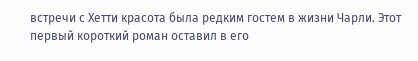встречи с Хетти красота была редким гостем в жизни Чарли. Этот первый короткий роман оставил в его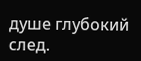душе глубокий след.